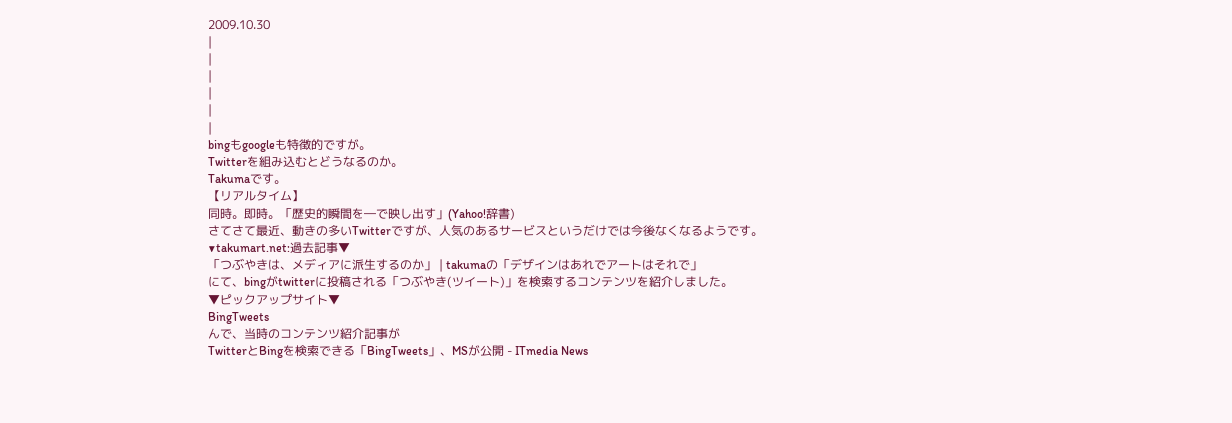2009.10.30
|
|
|
|
|
|
bingもgoogleも特徴的ですが。
Twitterを組み込むとどうなるのか。
Takumaです。
【リアルタイム】
同時。即時。「歴史的瞬間を―で映し出す」(Yahoo!辞書)
さてさて最近、動きの多いTwitterですが、人気のあるサービスというだけでは今後なくなるようです。
▼takumart.net:過去記事▼
「つぶやきは、メディアに派生するのか」 | takumaの「デザインはあれでアートはそれで」
にて、bingがtwitterに投稿される「つぶやき(ツイート)」を検索するコンテンツを紹介しました。
▼ピックアップサイト▼
BingTweets
んで、当時のコンテンツ紹介記事が
TwitterとBingを検索できる「BingTweets」、MSが公開 - ITmedia News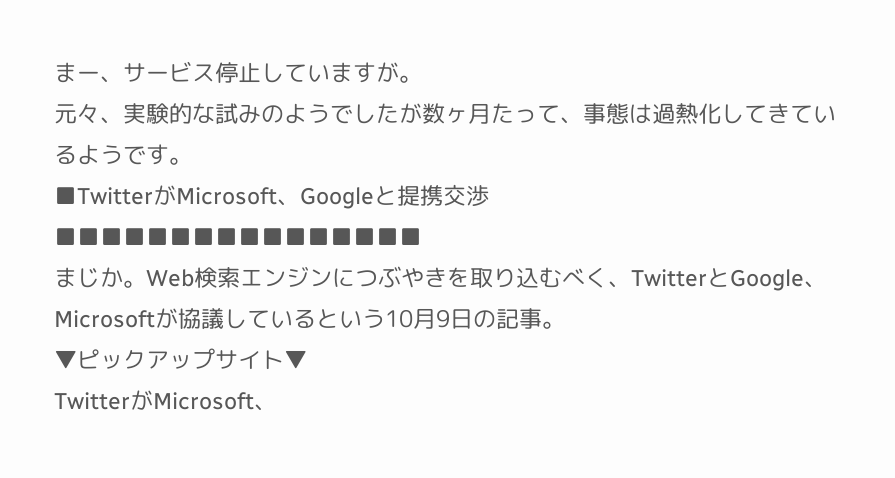まー、サービス停止していますが。
元々、実験的な試みのようでしたが数ヶ月たって、事態は過熱化してきているようです。
■TwitterがMicrosoft、Googleと提携交渉■■■■■■■■■■■■■■■■
まじか。Web検索エンジンにつぶやきを取り込むべく、TwitterとGoogle、Microsoftが協議しているという10月9日の記事。
▼ピックアップサイト▼
TwitterがMicrosoft、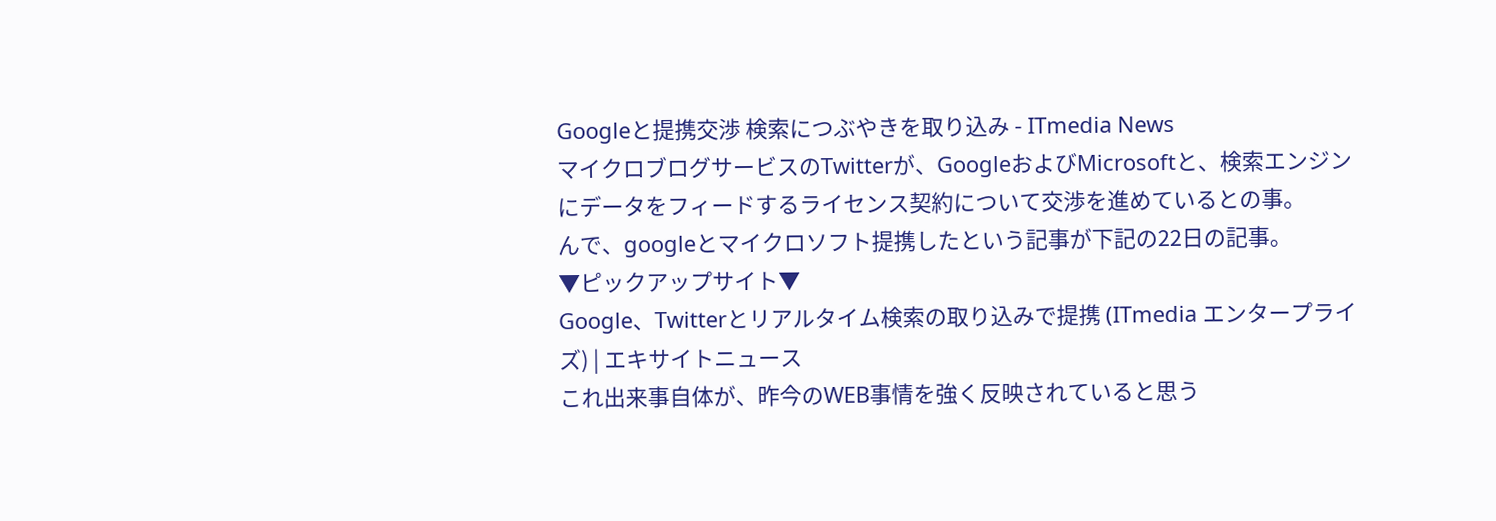Googleと提携交渉 検索につぶやきを取り込み - ITmedia News
マイクロブログサービスのTwitterが、GoogleおよびMicrosoftと、検索エンジンにデータをフィードするライセンス契約について交渉を進めているとの事。
んで、googleとマイクロソフト提携したという記事が下記の22日の記事。
▼ピックアップサイト▼
Google、Twitterとリアルタイム検索の取り込みで提携 (ITmedia エンタープライズ) | エキサイトニュース
これ出来事自体が、昨今のWEB事情を強く反映されていると思う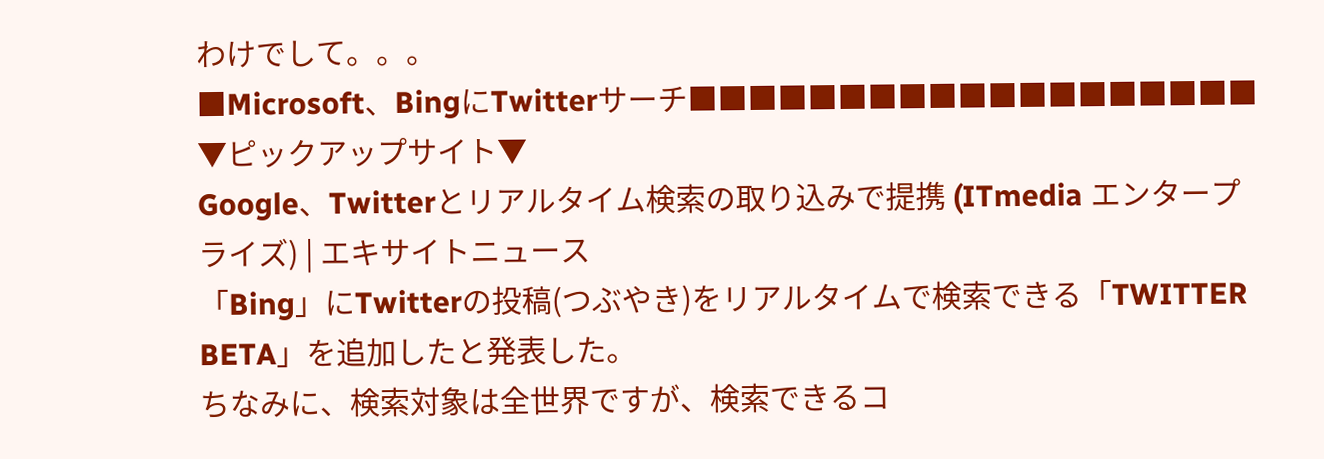わけでして。。。
■Microsoft、BingにTwitterサーチ■■■■■■■■■■■■■■■■■■■
▼ピックアップサイト▼
Google、Twitterとリアルタイム検索の取り込みで提携 (ITmedia エンタープライズ) | エキサイトニュース
「Bing」にTwitterの投稿(つぶやき)をリアルタイムで検索できる「TWITTER BETA」を追加したと発表した。
ちなみに、検索対象は全世界ですが、検索できるコ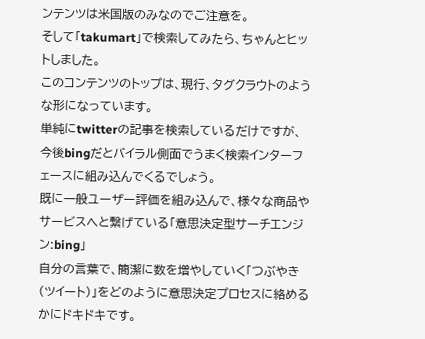ンテンツは米国版のみなのでご注意を。
そして「takumart」で検索してみたら、ちゃんとヒットしました。
このコンテンツのトップは、現行、タグクラウトのような形になっています。
単純にtwitterの記事を検索しているだけですが、今後bingだとバイラル側面でうまく検索インターフェースに組み込んでくるでしょう。
既に一般ユーザー評価を組み込んで、様々な商品やサービスへと繋げている「意思決定型サーチエンジン:bing」
自分の言葉で、簡潔に数を増やしていく「つぶやき(ツイート)」をどのように意思決定プロセスに絡めるかにドキドキです。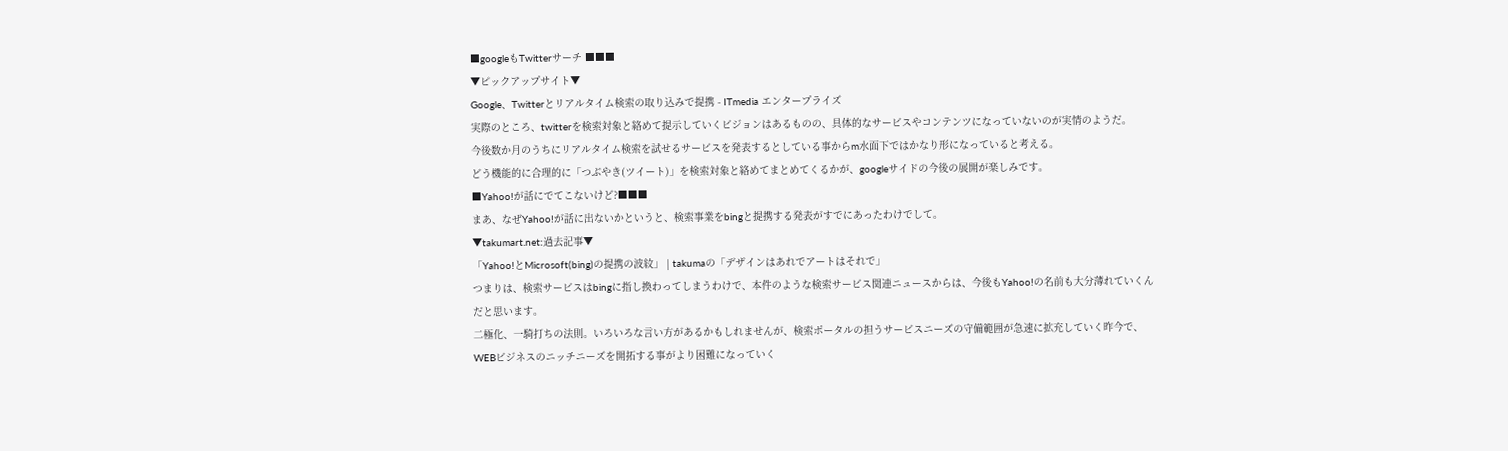■googleもTwitterサーチ ■■■
▼ピックアップサイト▼
Google、Twitterとリアルタイム検索の取り込みで提携 - ITmedia エンタープライズ
実際のところ、twitterを検索対象と絡めて提示していくビジョンはあるものの、具体的なサービスやコンテンツになっていないのが実情のようだ。
今後数か月のうちにリアルタイム検索を試せるサービスを発表するとしている事からm水面下ではかなり形になっていると考える。
どう機能的に合理的に「つぶやき(ツイート)」を検索対象と絡めてまとめてくるかが、googleサイドの今後の展開が楽しみです。
■Yahoo!が話にでてこないけど?■■■
まあ、なぜYahoo!が話に出ないかというと、検索事業をbingと提携する発表がすでにあったわけでして。
▼takumart.net:過去記事▼
「Yahoo!とMicrosoft(bing)の提携の波紋」 | takumaの「デザインはあれでアートはそれで」
つまりは、検索サービスはbingに指し換わってしまうわけで、本件のような検索サービス関連ニュースからは、今後もYahoo!の名前も大分薄れていくんだと思います。
二極化、一騎打ちの法則。いろいろな言い方があるかもしれませんが、検索ポータルの担うサービスニーズの守備範囲が急速に拡充していく昨今で、WEBビジネスのニッチニーズを開拓する事がより困難になっていく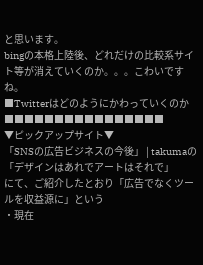と思います。
bingの本格上陸後、どれだけの比較系サイト等が消えていくのか。。。こわいですね。
■Twitterはどのようにかわっていくのか ■■■■■■■■■■■■■■■■
▼ピックアップサイト▼
「SNSの広告ビジネスの今後」 | takumaの「デザインはあれでアートはそれで」
にて、ご紹介したとおり「広告でなくツールを収益源に」という
・現在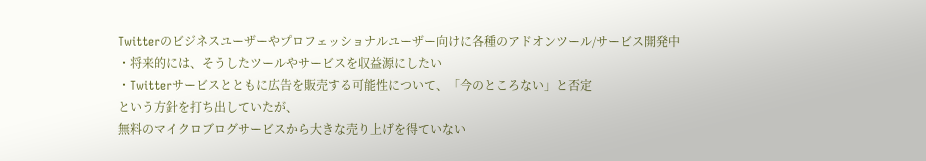Twitterのビジネスユーザーやプロフェッショナルユーザー向けに各種のアドオンツール/サービス開発中
・将来的には、そうしたツールやサービスを収益源にしたい
・Twitterサービスとともに広告を販売する可能性について、「今のところない」と否定
という方針を打ち出していたが、
無料のマイクロブログサービスから大きな売り上げを得ていない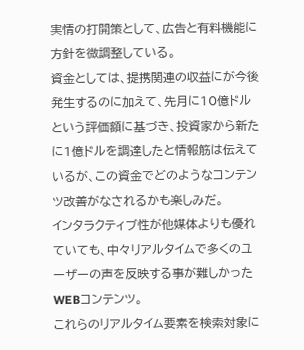実情の打開策として、広告と有料機能に方針を微調整している。
資金としては、提携関連の収益にが今後発生するのに加えて、先月に10億ドルという評価額に基づき、投資家から新たに1億ドルを調達したと情報筋は伝えているが、この資金でどのようなコンテンツ改善がなされるかも楽しみだ。
インタラクティブ性が他媒体よりも優れていても、中々リアルタイムで多くのユーザーの声を反映する事が難しかったWEBコンテンツ。
これらのリアルタイム要素を検索対象に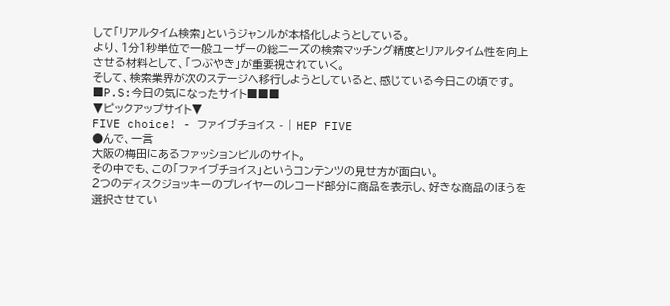して「リアルタイム検索」というジャンルが本格化しようとしている。
より、1分1秒単位で一般ユーザーの総ニーズの検索マッチング精度とリアルタイム性を向上させる材料として、「つぶやき」が重要視されていく。
そして、検索業界が次のステージへ移行しようとしていると、感じている今日この頃です。
■P.S:今日の気になったサイト■■■
▼ピックアップサイト▼
FIVE choice! - ファイブチョイス - | HEP FIVE
●んで、一言
大阪の梅田にあるファッションビルのサイト。
その中でも、この「ファイブチョイス」というコンテンツの見せ方が面白い。
2つのディスクジョッキーのプレイヤーのレコード部分に商品を表示し、好きな商品のほうを選択させてい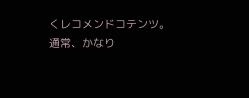くレコメンドコテンツ。
通常、かなり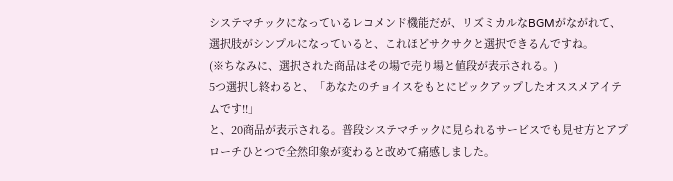システマチックになっているレコメンド機能だが、リズミカルなBGMがながれて、選択肢がシンプルになっていると、これほどサクサクと選択できるんですね。
(※ちなみに、選択された商品はその場で売り場と値段が表示される。)
5つ選択し終わると、「あなたのチョイスをもとにピックアップしたオススメアイテムです!!」
と、20商品が表示される。普段システマチックに見られるサービスでも見せ方とアプローチひとつで全然印象が変わると改めて痛感しました。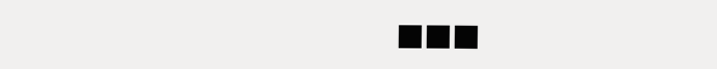■■■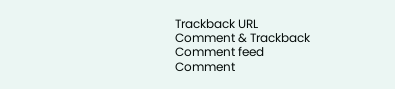Trackback URL
Comment & Trackback
Comment feed
Comment